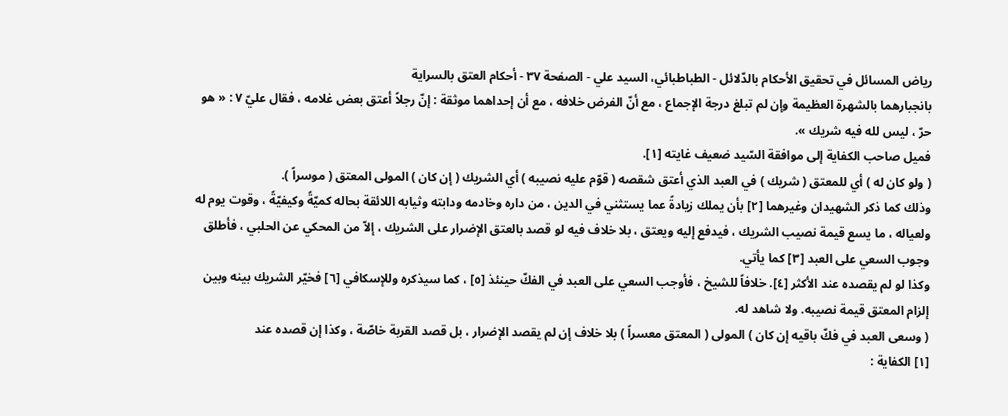رياض المسائل في تحقيق الأحكام بالدّلائل - الطباطبائي، السيد علي - الصفحة ٣٧ - أحكام العتق بالسراية
بانجبارهما بالشهرة العظيمة وإن لم تبلغ درجة الإجماع ، مع أنّ الفرض خلافه ، مع أن إحداهما موثقة : إنّ رجلاً أعتق بعض غلامه ، فقال عليّ ٧ : « هو حرّ ، ليس لله فيه شريك ».
فميل صاحب الكفاية إلى موافقة السّيد ضعيف غايته [١].
( ولو كان له ) أي للمعتق ( شريك ) في العبد الذي أعتق شقصه ( قوّم عليه نصيبه ) أي الشريك ( إن كان ) المولى المعتق ( موسراً ).
وذلك كما ذكر الشهيدان وغيرهما [٢] بأن يملك زيادةً عما يستثني في الدين ، من داره وخادمه ودابته وثيابه اللائقة بحاله كميّةً وكيفيّةً ، وقوت يوم له ولعياله ، ما يسع قيمة نصيب الشريك ، فيدفع إليه ويعتق ، بلا خلاف فيه لو قصد بالعتق الإضرار على الشريك ، إلاّ من المحكي عن الحلبي ، فأطلق وجوب السعي على العبد [٣] كما يأتي.
وكذا لو لم يقصده عند الأكثر [٤]. خلافاً للشيخ ، فأوجب السعي على العبد في الفكّ حينئذ [٥] ، كما سيذكره وللإسكافي [٦] فخيّر الشريك بينه وبين إلزام المعتق قيمة نصيبه. ولا شاهد له.
( وسعى العبد في فكّ باقيه إن كان ) المولى ( المعتق معسراً ) بلا خلاف إن لم يقصد الإضرار ، بل قصد القربة خاصّة ، وكذا إن قصده عند
[١] الكفاية :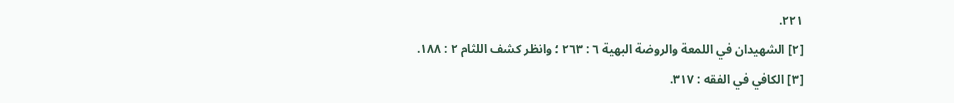٢٢١.
[٢] الشهيدان في اللمعة والروضة البهية ٦ : ٢٦٣ ؛ وانظر كشف اللثام ٢ : ١٨٨.
[٣] الكافي في الفقه : ٣١٧.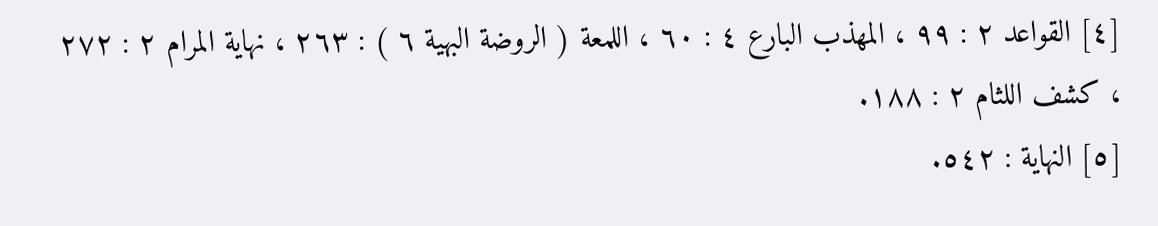[٤] القواعد ٢ : ٩٩ ، المهذب البارع ٤ : ٦٠ ، اللمعة ( الروضة البهية ٦ ) : ٢٦٣ ، نهاية المرام ٢ : ٢٧٢ ، كشف اللثام ٢ : ١٨٨.
[٥] النهاية : ٥٤٢.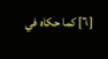[٦] كما حكاه في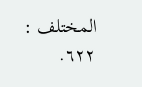المختلف : ٦٢٢.